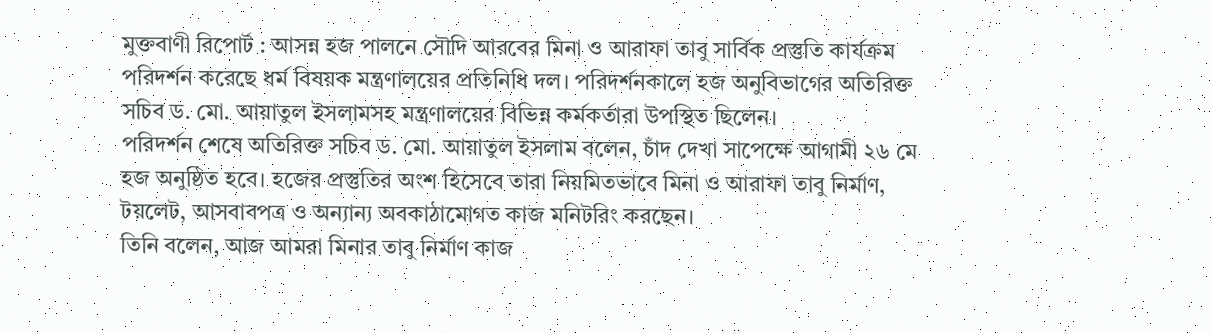মুক্তবাণী রিপোর্ট : আসন্ন হজ পালনে সৌদি আরবের মিনা ও আরাফা তাবু সার্বিক প্রস্তুতি কার্যক্রম পরিদর্শন করেছে ধর্ম বিষয়ক মন্ত্রণালয়ের প্রতিনিধি দল। পরিদর্শনকালে হজ অনুবিভাগের অতিরিক্ত সচিব ড. মো. আয়াতুল ইসলামসহ মন্ত্রণালয়ের বিভিন্ন কর্মকর্তারা উপস্থিত ছিলেন।
পরিদর্শন শেষে অতিরিক্ত সচিব ড. মো. আয়াতুল ইসলাম বলেন, চাঁদ দেখা সাপেক্ষে আগামী ২৬ মে হজ অনুষ্ঠিত হবে। হজের প্রস্তুতির অংশ হিসেবে তারা নিয়মিতভাবে মিনা ও আরাফা তাবু নির্মাণ, টয়লেট, আসবাবপত্র ও অন্যান্য অবকাঠামোগত কাজ মনিটরিং করছেন।
তিনি বলেন, আজ আমরা মিনার তাবু নির্মাণ কাজ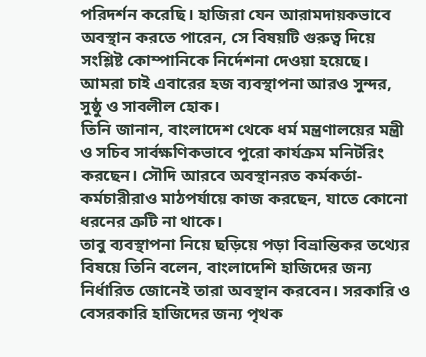পরিদর্শন করেছি। হাজিরা যেন আরামদায়কভাবে অবস্থান করতে পারেন, সে বিষয়টি গুরুত্ব দিয়ে সংশ্লিষ্ট কোম্পানিকে নির্দেশনা দেওয়া হয়েছে। আমরা চাই এবারের হজ ব্যবস্থাপনা আরও সুন্দর, সুষ্ঠু ও সাবলীল হোক।
তিনি জানান, বাংলাদেশ থেকে ধর্ম মন্ত্রণালয়ের মন্ত্রী ও সচিব সার্বক্ষণিকভাবে পুরো কার্যক্রম মনিটরিং করছেন। সৌদি আরবে অবস্থানরত কর্মকর্তা-কর্মচারীরাও মাঠপর্যায়ে কাজ করছেন, যাতে কোনো ধরনের ত্রুটি না থাকে।
তাবু ব্যবস্থাপনা নিয়ে ছড়িয়ে পড়া বিভ্রান্তিকর তথ্যের বিষয়ে তিনি বলেন, বাংলাদেশি হাজিদের জন্য নির্ধারিত জোনেই তারা অবস্থান করবেন। সরকারি ও বেসরকারি হাজিদের জন্য পৃথক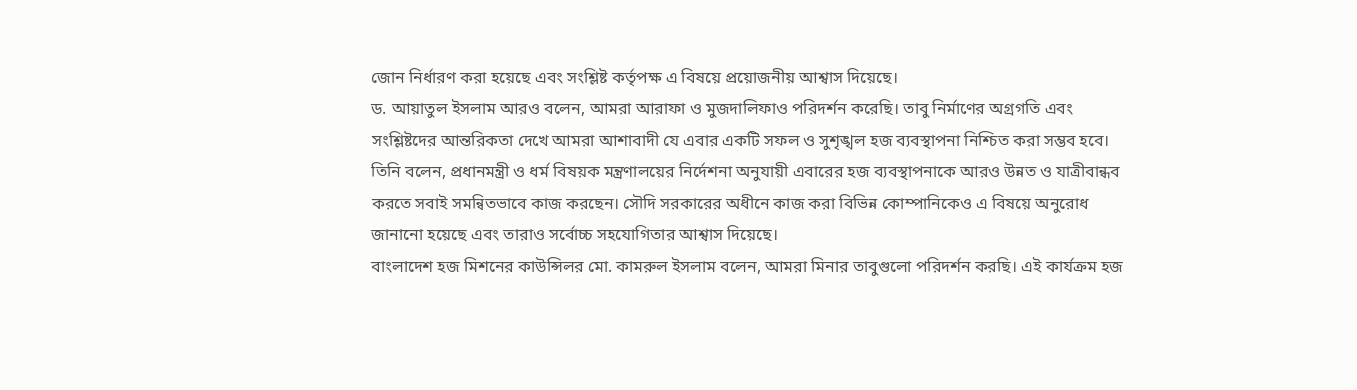জোন নির্ধারণ করা হয়েছে এবং সংশ্লিষ্ট কর্তৃপক্ষ এ বিষয়ে প্রয়োজনীয় আশ্বাস দিয়েছে।
ড. আয়াতুল ইসলাম আরও বলেন, আমরা আরাফা ও মুজদালিফাও পরিদর্শন করেছি। তাবু নির্মাণের অগ্রগতি এবং সংশ্লিষ্টদের আন্তরিকতা দেখে আমরা আশাবাদী যে এবার একটি সফল ও সুশৃঙ্খল হজ ব্যবস্থাপনা নিশ্চিত করা সম্ভব হবে।
তিনি বলেন, প্রধানমন্ত্রী ও ধর্ম বিষয়ক মন্ত্রণালয়ের নির্দেশনা অনুযায়ী এবারের হজ ব্যবস্থাপনাকে আরও উন্নত ও যাত্রীবান্ধব করতে সবাই সমন্বিতভাবে কাজ করছেন। সৌদি সরকারের অধীনে কাজ করা বিভিন্ন কোম্পানিকেও এ বিষয়ে অনুরোধ জানানো হয়েছে এবং তারাও সর্বোচ্চ সহযোগিতার আশ্বাস দিয়েছে।
বাংলাদেশ হজ মিশনের কাউন্সিলর মো. কামরুল ইসলাম বলেন, আমরা মিনার তাবুগুলো পরিদর্শন করছি। এই কার্যক্রম হজ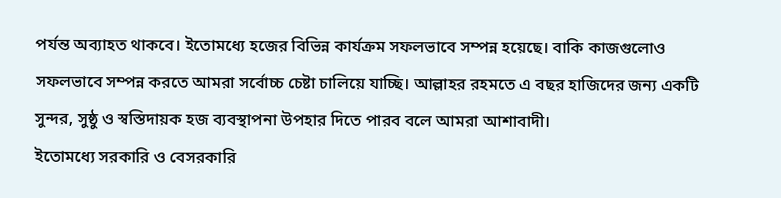পর্যন্ত অব্যাহত থাকবে। ইতোমধ্যে হজের বিভিন্ন কার্যক্রম সফলভাবে সম্পন্ন হয়েছে। বাকি কাজগুলোও সফলভাবে সম্পন্ন করতে আমরা সর্বোচ্চ চেষ্টা চালিয়ে যাচ্ছি। আল্লাহর রহমতে এ বছর হাজিদের জন্য একটি সুন্দর, সুষ্ঠু ও স্বস্তিদায়ক হজ ব্যবস্থাপনা উপহার দিতে পারব বলে আমরা আশাবাদী।
ইতোমধ্যে সরকারি ও বেসরকারি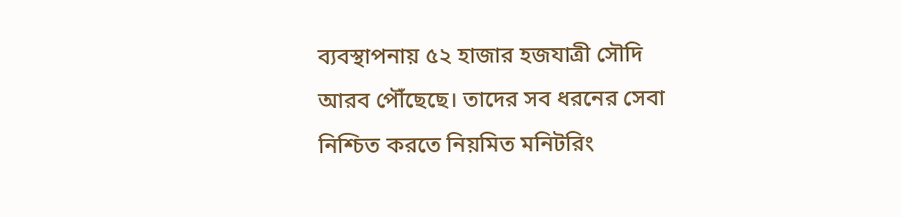ব্যবস্থাপনায় ৫২ হাজার হজযাত্রী সৌদি আরব পৌঁছেছে। তাদের সব ধরনের সেবা নিশ্চিত করতে নিয়মিত মনিটরিং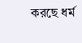করছে ধর্ম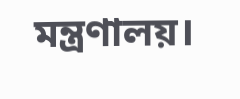মন্ত্রণালয়।